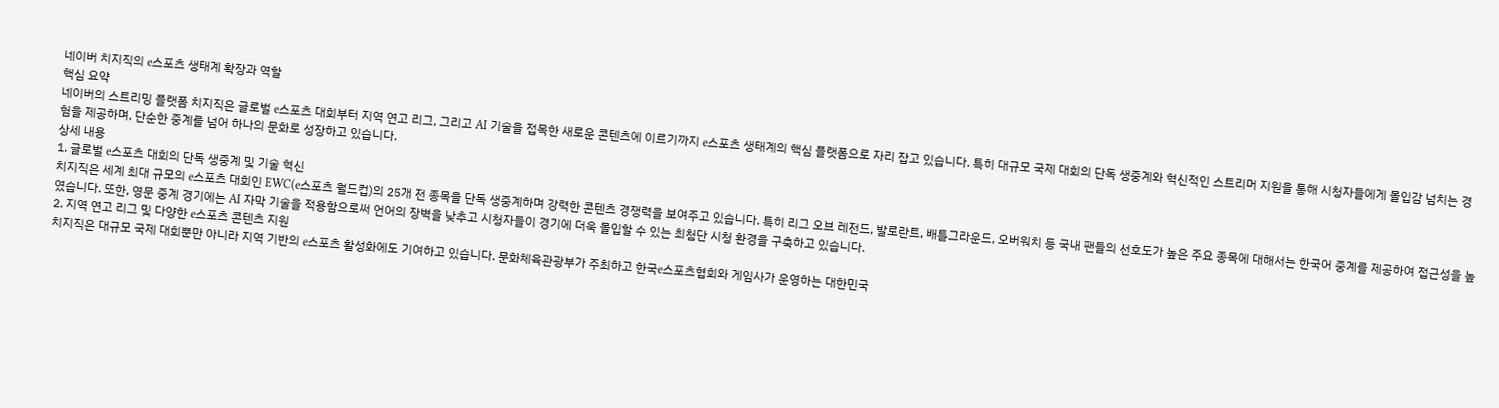네이버 치지직의 e스포츠 생태계 확장과 역할
핵심 요약
네이버의 스트리밍 플랫폼 치지직은 글로벌 e스포츠 대회부터 지역 연고 리그, 그리고 AI 기술을 접목한 새로운 콘텐츠에 이르기까지 e스포츠 생태계의 핵심 플랫폼으로 자리 잡고 있습니다. 특히 대규모 국제 대회의 단독 생중계와 혁신적인 스트리머 지원을 통해 시청자들에게 몰입감 넘치는 경험을 제공하며, 단순한 중계를 넘어 하나의 문화로 성장하고 있습니다.
상세 내용
1. 글로벌 e스포츠 대회의 단독 생중계 및 기술 혁신
치지직은 세계 최대 규모의 e스포츠 대회인 EWC(e스포츠 월드컵)의 25개 전 종목을 단독 생중계하며 강력한 콘텐츠 경쟁력을 보여주고 있습니다. 특히 리그 오브 레전드, 발로란트, 배틀그라운드, 오버워치 등 국내 팬들의 선호도가 높은 주요 종목에 대해서는 한국어 중계를 제공하여 접근성을 높였습니다. 또한, 영문 중계 경기에는 AI 자막 기술을 적용함으로써 언어의 장벽을 낮추고 시청자들이 경기에 더욱 몰입할 수 있는 최첨단 시청 환경을 구축하고 있습니다.
2. 지역 연고 리그 및 다양한 e스포츠 콘텐츠 지원
치지직은 대규모 국제 대회뿐만 아니라 지역 기반의 e스포츠 활성화에도 기여하고 있습니다. 문화체육관광부가 주최하고 한국e스포츠협회와 게임사가 운영하는 대한민국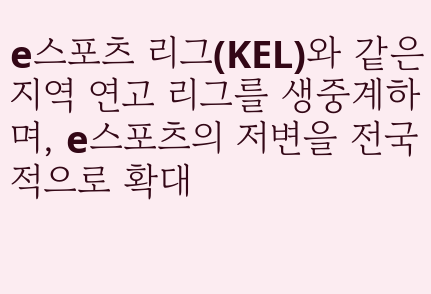e스포츠 리그(KEL)와 같은 지역 연고 리그를 생중계하며, e스포츠의 저변을 전국적으로 확대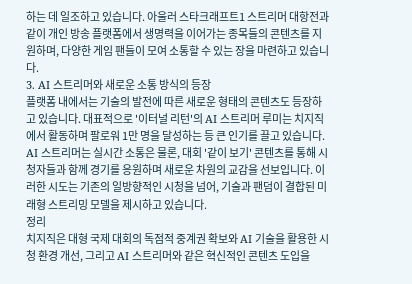하는 데 일조하고 있습니다. 아울러 스타크래프트1 스트리머 대항전과 같이 개인 방송 플랫폼에서 생명력을 이어가는 종목들의 콘텐츠를 지원하며, 다양한 게임 팬들이 모여 소통할 수 있는 장을 마련하고 있습니다.
3. AI 스트리머와 새로운 소통 방식의 등장
플랫폼 내에서는 기술의 발전에 따른 새로운 형태의 콘텐츠도 등장하고 있습니다. 대표적으로 '이터널 리턴'의 AI 스트리머 루미는 치지직에서 활동하며 팔로워 1만 명을 달성하는 등 큰 인기를 끌고 있습니다. AI 스트리머는 실시간 소통은 물론, 대회 '같이 보기' 콘텐츠를 통해 시청자들과 함께 경기를 응원하며 새로운 차원의 교감을 선보입니다. 이러한 시도는 기존의 일방향적인 시청을 넘어, 기술과 팬덤이 결합된 미래형 스트리밍 모델을 제시하고 있습니다.
정리
치지직은 대형 국제 대회의 독점적 중계권 확보와 AI 기술을 활용한 시청 환경 개선, 그리고 AI 스트리머와 같은 혁신적인 콘텐츠 도입을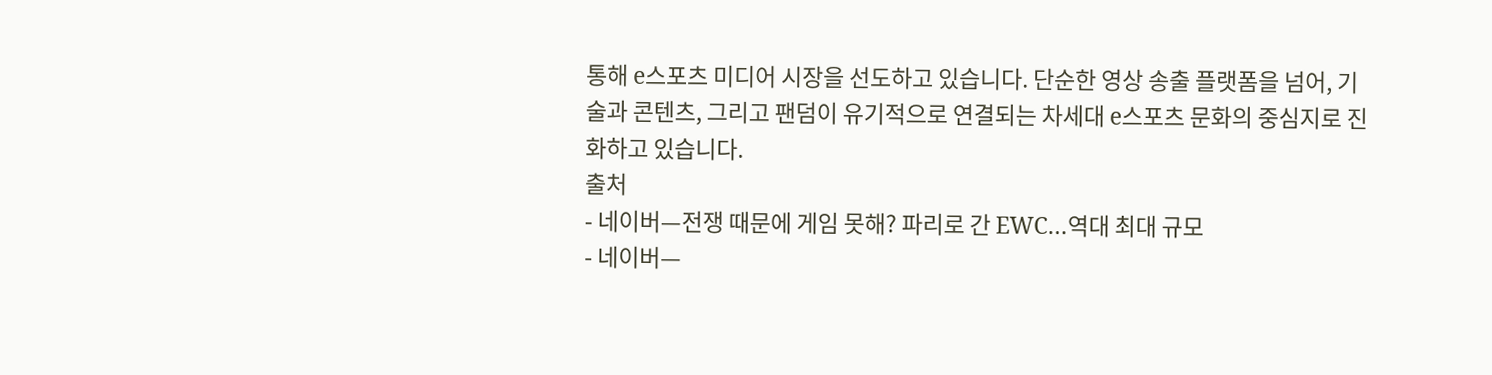통해 e스포츠 미디어 시장을 선도하고 있습니다. 단순한 영상 송출 플랫폼을 넘어, 기술과 콘텐츠, 그리고 팬덤이 유기적으로 연결되는 차세대 e스포츠 문화의 중심지로 진화하고 있습니다.
출처
- 네이버—전쟁 때문에 게임 못해? 파리로 간 EWC…역대 최대 규모
- 네이버—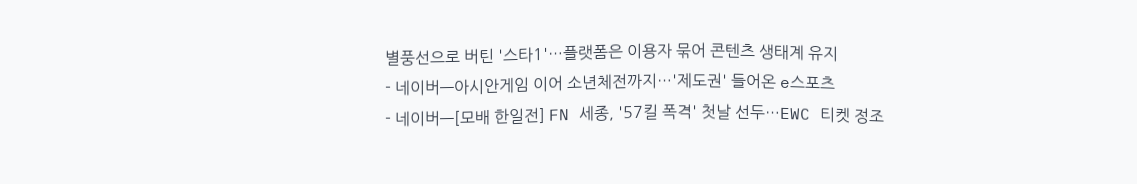별풍선으로 버틴 '스타1'…플랫폼은 이용자 묶어 콘텐츠 생태계 유지
- 네이버—아시안게임 이어 소년체전까지…'제도권' 들어온 e스포츠
- 네이버—[모배 한일전] FN 세종, '57킬 폭격' 첫날 선두…EWC 티켓 정조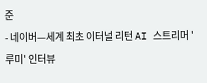준
- 네이버—세계 최초 이터널 리턴 AI 스트리머 '루미' 인터뷰